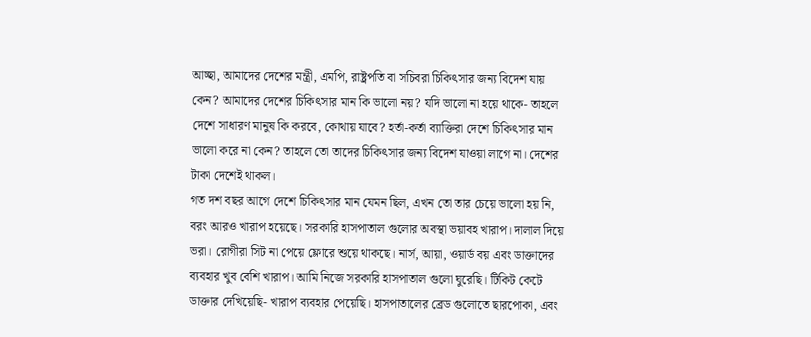আচ্ছা, আমাদের দেশের মন্ত্রী, এমপি, রাষ্ট্রপতি বা সচিবরা চিকিৎসার জন্য বিদেশ যায় কেন? আমাদের দেশের চিকিৎসার মান কি ভালো নয়? যদি ভালো না হয়ে থাকে- তাহলে দেশে সাধারণ মানুষ কি করবে, কোথায় যাবে? হর্তা-কর্তা ব্যাক্তিরা দেশে চিকিৎসার মান ভালো করে না কেন? তাহলে তো তাদের চিকিৎসার জন্য বিদেশ যাওয়া লাগে না। দেশের টাকা দেশেই থাকল।
গত দশ বছর আগে দেশে চিকিৎসার মান যেমন ছিল, এখন তো তার চেয়ে ভালো হয় নি, বরং আরও খারাপ হয়েছে। সরকারি হাসপাতাল গুলোর অবস্থা ভয়াবহ খারাপ। দালাল দিয়ে ভরা। রোগীরা সিট না পেয়ে ফ্লোরে শুয়ে থাকছে। নার্স, আয়া, ওয়ার্ড বয় এবং ডাক্তাদের ব্যবহার খুব বেশি খারাপ। আমি নিজে সরকারি হাসপাতাল গুলো ঘুরেছি। টিকিট কেটে ডাক্তার দেখিয়েছি- খারাপ ব্যবহার পেয়েছি। হাসপাতালের ব্রেড গুলোতে ছারপোকা, এবং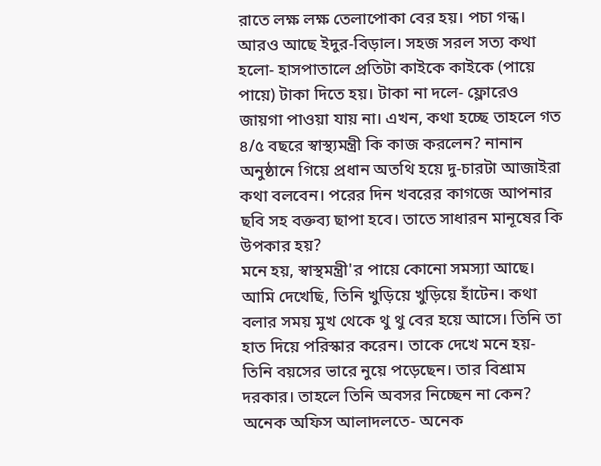রাতে লক্ষ লক্ষ তেলাপোকা বের হয়। পচা গন্ধ। আরও আছে ইদুর-বিড়াল। সহজ সরল সত্য কথা হলো- হাসপাতালে প্রতিটা কাইকে কাইকে (পায়ে পায়ে) টাকা দিতে হয়। টাকা না দলে- ফ্লোরেও জায়গা পাওয়া যায় না। এখন, কথা হচ্ছে তাহলে গত ৪/৫ বছরে স্বাস্থ্যমন্ত্রী কি কাজ করলেন? নানান অনুষ্ঠানে গিয়ে প্রধান অতথি হয়ে দু-চারটা আজাইরা কথা বলবেন। পরের দিন খবরের কাগজে আপনার ছবি সহ বক্তব্য ছাপা হবে। তাতে সাধারন মানূষের কি উপকার হয়?
মনে হয়, স্বাস্থমন্ত্রী'র পায়ে কোনো সমস্যা আছে। আমি দেখেছি, তিনি খুড়িয়ে খুড়িয়ে হাঁটেন। কথা বলার সময় মুখ থেকে থু থু বের হয়ে আসে। তিনি তা হাত দিয়ে পরিস্কার করেন। তাকে দেখে মনে হয়- তিনি বয়সের ভারে নুয়ে পড়েছেন। তার বিশ্রাম দরকার। তাহলে তিনি অবসর নিচ্ছেন না কেন? অনেক অফিস আলাদলতে- অনেক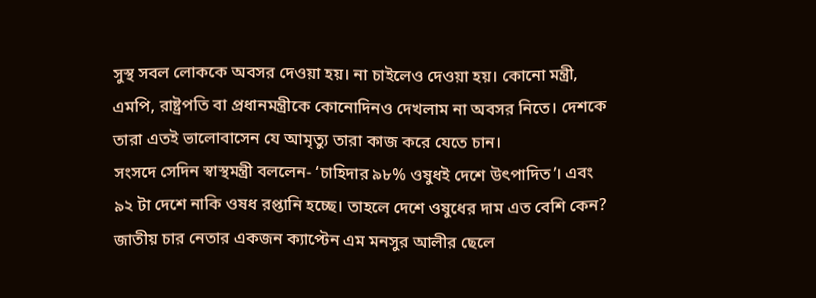সুস্থ সবল লোককে অবসর দেওয়া হয়। না চাইলেও দেওয়া হয়। কোনো মন্ত্রী, এমপি, রাষ্ট্রপতি বা প্রধানমন্ত্রীকে কোনোদিনও দেখলাম না অবসর নিতে। দেশকে তারা এতই ভালোবাসেন যে আমৃত্যু তারা কাজ করে যেতে চান।
সংসদে সেদিন স্বাস্থমন্ত্রী বললেন- ‘চাহিদার ৯৮% ওষুধই দেশে উৎপাদিত’। এবং ৯২ টা দেশে নাকি ওষধ রপ্তানি হচ্ছে। তাহলে দেশে ওষুধের দাম এত বেশি কেন? জাতীয় চার নেতার একজন ক্যাপ্টেন এম মনসুর আলীর ছেলে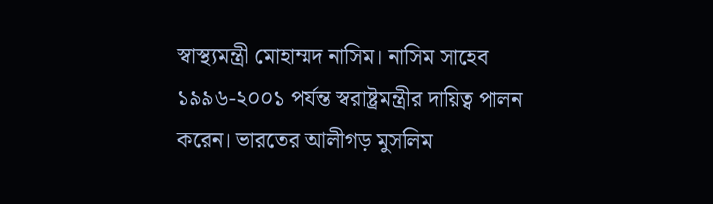স্বাস্থ্যমন্ত্রী মোহাম্মদ নাসিম। নাসিম সাহেব ১৯৯৬-২০০১ পর্যন্ত স্বরাষ্ট্রমন্ত্রীর দায়িত্ব পালন করেন। ভারতের আলীগড় মুসলিম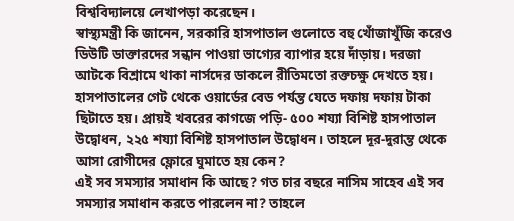বিশ্ববিদ্যালয়ে লেখাপড়া করেছেন।
স্বাস্থ্যমন্ত্রী কি জানেন, সরকারি হাসপাতাল গুলোতে বহু খোঁজাখুঁজি করেও ডিউটি ডাক্তারদের সন্ধান পাওয়া ভাগ্যের ব্যাপার হয়ে দাঁড়ায়। দরজা আটকে বিশ্রামে থাকা নার্সদের ডাকলে রীতিমতো রক্তচক্ষু দেখতে হয়। হাসপাতালের গেট থেকে ওয়ার্ডের বেড পর্যন্ত যেতে দফায় দফায় টাকা ছিটাতে হয়। প্রায়ই খবরের কাগজে পড়ি- ৫০০ শয্যা বিশিষ্ট হাসপাতাল উদ্বোধন, ২২৫ শয্যা বিশিষ্ট হাসপাতাল উদ্বোধন। তাহলে দূর-দুরান্ত থেকে আসা রোগীদের ফ্লোরে ঘুমাতে হয় কেন?
এই সব সমস্যার সমাধান কি আছে? গত চার বছরে নাসিম সাহেব এই সব সমস্যার সমাধান করতে পারলেন না? তাহলে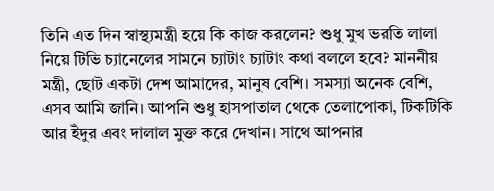তিনি এত দিন স্বাস্থ্যমন্ত্রী হয়ে কি কাজ করলেন? শুধু মুখ ভরতি লালা নিয়ে টিভি চ্যানেলের সামনে চ্যাটাং চ্যাটাং কথা বললে হবে? মাননীয় মন্ত্রী, ছোট একটা দেশ আমাদের, মানুষ বেশি। সমস্যা অনেক বেশি, এসব আমি জানি। আপনি শুধু হাসপাতাল থেকে তেলাপোকা, টিকটিকি আর ইঁদুর এবং দালাল মুক্ত করে দেখান। সাথে আপনার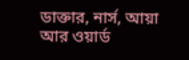ডাক্তার, নার্স, আয়া আর ওয়ার্ড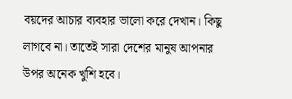বয়দের আচার ব্যবহার ভালো করে দেখান। কিছু লাগবে না। তাতেই সারা দেশের মানুষ আপনার উপর অনেক খুশি হবে।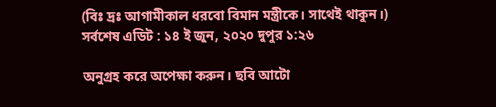(বিঃ দ্রঃ আগামীকাল ধরবো বিমান মন্ত্রীকে। সাথেই থাকুন।)
সর্বশেষ এডিট : ১৪ ই জুন, ২০২০ দুপুর ১:২৬

অনুগ্রহ করে অপেক্ষা করুন। ছবি আটো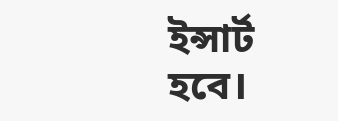ইন্সার্ট হবে।